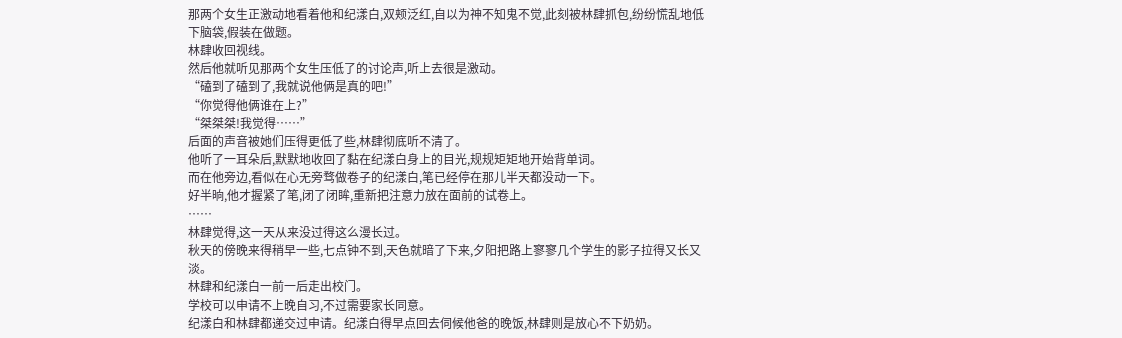那两个女生正激动地看着他和纪漾白,双颊泛红,自以为神不知鬼不觉,此刻被林肆抓包,纷纷慌乱地低下脑袋,假装在做题。
林肆收回视线。
然后他就听见那两个女生压低了的讨论声,听上去很是激动。
“磕到了磕到了,我就说他俩是真的吧!”
“你觉得他俩谁在上?”
“桀桀桀!我觉得……”
后面的声音被她们压得更低了些,林肆彻底听不清了。
他听了一耳朵后,默默地收回了黏在纪漾白身上的目光,规规矩矩地开始背单词。
而在他旁边,看似在心无旁骛做卷子的纪漾白,笔已经停在那儿半天都没动一下。
好半晌,他才握紧了笔,闭了闭眸,重新把注意力放在面前的试卷上。
……
林肆觉得,这一天从来没过得这么漫长过。
秋天的傍晚来得稍早一些,七点钟不到,天色就暗了下来,夕阳把路上寥寥几个学生的影子拉得又长又淡。
林肆和纪漾白一前一后走出校门。
学校可以申请不上晚自习,不过需要家长同意。
纪漾白和林肆都递交过申请。纪漾白得早点回去伺候他爸的晚饭,林肆则是放心不下奶奶。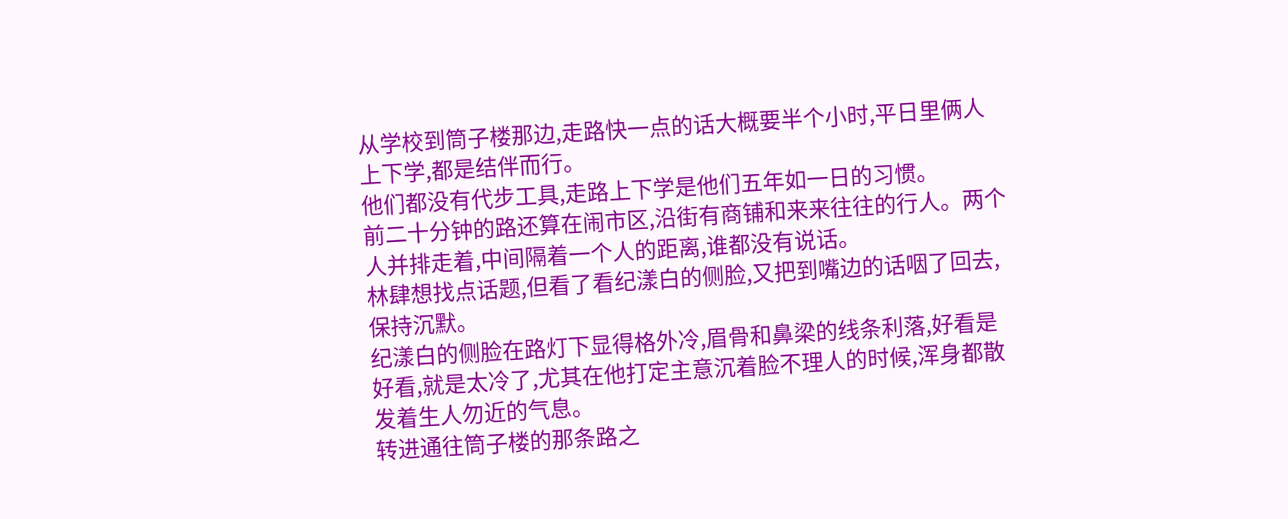从学校到筒子楼那边,走路快一点的话大概要半个小时,平日里俩人上下学,都是结伴而行。
他们都没有代步工具,走路上下学是他们五年如一日的习惯。
前二十分钟的路还算在闹市区,沿街有商铺和来来往往的行人。两个人并排走着,中间隔着一个人的距离,谁都没有说话。
林肆想找点话题,但看了看纪漾白的侧脸,又把到嘴边的话咽了回去,保持沉默。
纪漾白的侧脸在路灯下显得格外冷,眉骨和鼻梁的线条利落,好看是好看,就是太冷了,尤其在他打定主意沉着脸不理人的时候,浑身都散发着生人勿近的气息。
转进通往筒子楼的那条路之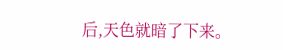后,天色就暗了下来。